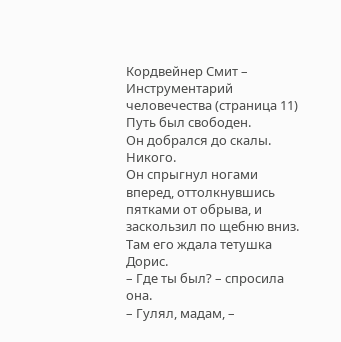Кордвейнер Смит – Инструментарий человечества (страница 11)
Путь был свободен.
Он добрался до скалы.
Никого.
Он спрыгнул ногами вперед, оттолкнувшись пятками от обрыва, и заскользил по щебню вниз.
Там его ждала тетушка Дорис.
– Где ты был? – спросила она.
– Гулял, мадам, –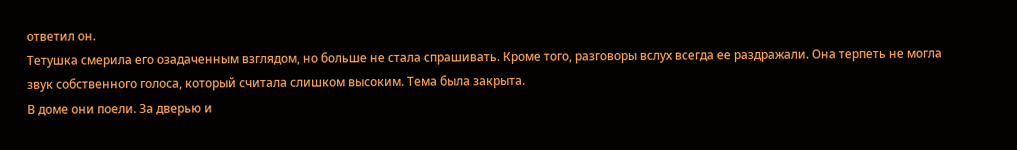ответил он.
Тетушка смерила его озадаченным взглядом, но больше не стала спрашивать. Кроме того, разговоры вслух всегда ее раздражали. Она терпеть не могла звук собственного голоса, который считала слишком высоким. Тема была закрыта.
В доме они поели. За дверью и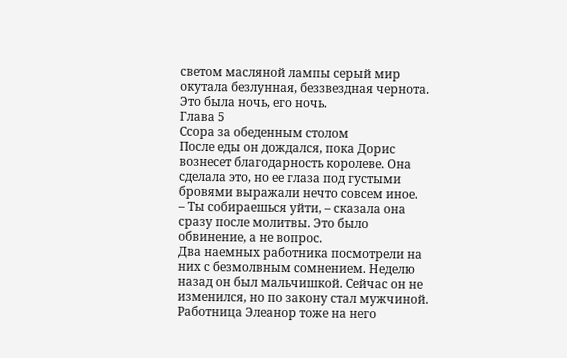светом масляной лампы серый мир окутала безлунная, беззвездная чернота. Это была ночь, его ночь.
Глава 5
Ссора за обеденным столом
После еды он дождался, пока Дорис вознесет благодарность королеве. Она сделала это, но ее глаза под густыми бровями выражали нечто совсем иное.
– Ты собираешься уйти, – сказала она сразу после молитвы. Это было обвинение, а не вопрос.
Два наемных работника посмотрели на них с безмолвным сомнением. Неделю назад он был мальчишкой. Сейчас он не изменился, но по закону стал мужчиной.
Работница Элеанор тоже на него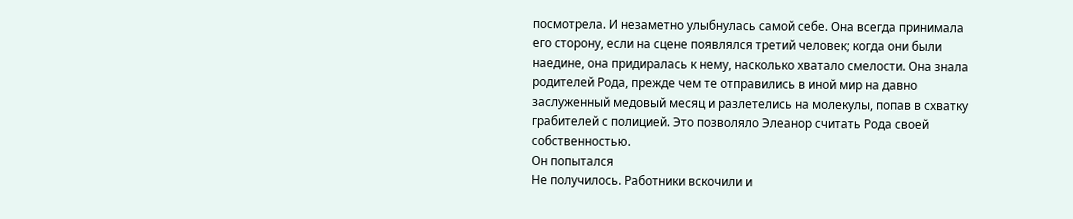посмотрела. И незаметно улыбнулась самой себе. Она всегда принимала его сторону, если на сцене появлялся третий человек; когда они были наедине, она придиралась к нему, насколько хватало смелости. Она знала родителей Рода, прежде чем те отправились в иной мир на давно заслуженный медовый месяц и разлетелись на молекулы, попав в схватку грабителей с полицией. Это позволяло Элеанор считать Рода своей собственностью.
Он попытался
Не получилось. Работники вскочили и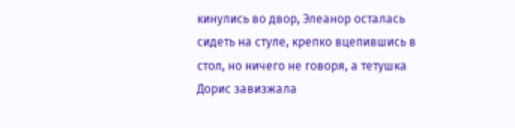кинулись во двор, Элеанор осталась сидеть на стуле, крепко вцепившись в стол, но ничего не говоря, а тетушка Дорис завизжала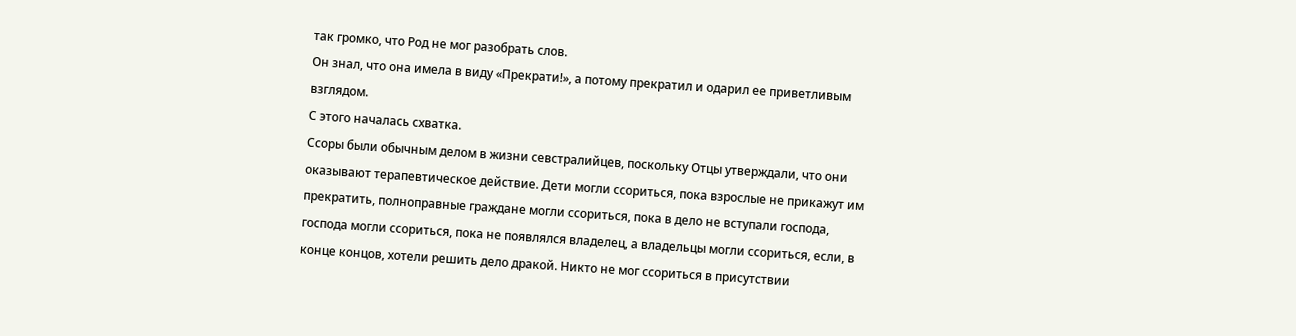так громко, что Род не мог разобрать слов.
Он знал, что она имела в виду «Прекрати!», а потому прекратил и одарил ее приветливым взглядом.
С этого началась схватка.
Ссоры были обычным делом в жизни севстралийцев, поскольку Отцы утверждали, что они оказывают терапевтическое действие. Дети могли ссориться, пока взрослые не прикажут им прекратить, полноправные граждане могли ссориться, пока в дело не вступали господа, господа могли ссориться, пока не появлялся владелец, а владельцы могли ссориться, если, в конце концов, хотели решить дело дракой. Никто не мог ссориться в присутствии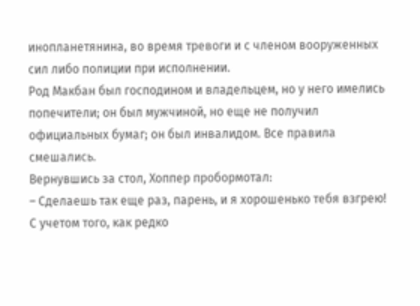инопланетянина, во время тревоги и с членом вооруженных сил либо полиции при исполнении.
Род Макбан был господином и владельцем, но у него имелись попечители; он был мужчиной, но еще не получил официальных бумаг; он был инвалидом. Все правила смешались.
Вернувшись за стол, Хоппер пробормотал:
– Сделаешь так еще раз, парень, и я хорошенько тебя взгрею!
С учетом того, как редко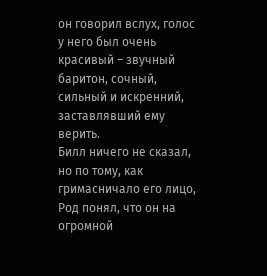он говорил вслух, голос у него был очень красивый – звучный баритон, сочный, сильный и искренний, заставлявший ему верить.
Билл ничего не сказал, но по тому, как гримасничало его лицо, Род понял, что он на огромной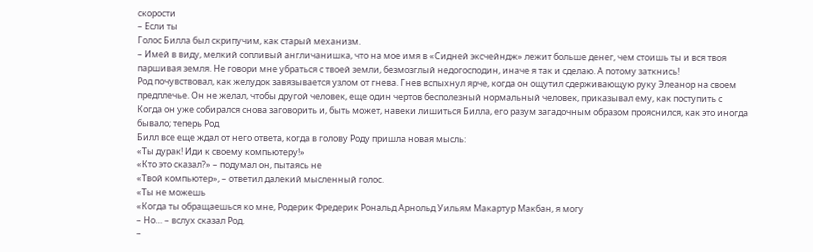скорости
– Если ты
Голос Билла был скрипучим, как старый механизм.
– Имей в виду, мелкий сопливый англичанишка, что на мое имя в «Сидней эксчейндж» лежит больше денег, чем стоишь ты и вся твоя паршивая земля. Не говори мне убраться с твоей земли, безмозглый недогосподин, иначе я так и сделаю. А потому заткнись!
Род почувствовал, как желудок завязывается узлом от гнева. Гнев вспыхнул ярче, когда он ощутил сдерживающую руку Элеанор на своем предплечье. Он не желал, чтобы другой человек, еще один чертов бесполезный нормальный человек, приказывал ему, как поступить с
Когда он уже собирался снова заговорить и, быть может, навеки лишиться Билла, его разум загадочным образом прояснился, как это иногда бывало; теперь Род
Билл все еще ждал от него ответа, когда в голову Роду пришла новая мысль:
«Ты дурак! Иди к своему компьютеру!»
«Кто это сказал?» – подумал он, пытаясь не
«Твой компьютер», – ответил далекий мысленный голос.
«Ты не можешь
«Когда ты обращаешься ко мне, Родерик Фредерик Рональд Арнольд Уильям Макартур Макбан, я могу
– Но… – вслух сказал Род.
–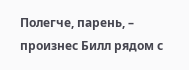Полегче, парень, – произнес Билл рядом с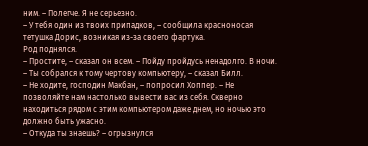ним. – Полегче. Я не серьезно.
– У тебя один из твоих припадков, – сообщила красноносая тетушка Дорис, возникая из-за своего фартука.
Род поднялся.
– Простите, – сказал он всем. – Пойду пройдусь ненадолго. В ночи.
– Ты собрался к тому чертову компьютеру, – сказал Билл.
– Не ходите, господин Макбан, – попросил Хоппер. – Не позволяйте нам настолько вывести вас из себя. Скверно находиться рядом с этим компьютером даже днем, но ночью это должно быть ужасно.
– Откуда ты знаешь? – огрызнулся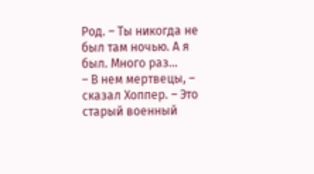Род. – Ты никогда не был там ночью. А я был. Много раз…
– В нем мертвецы, – сказал Хоппер. – Это старый военный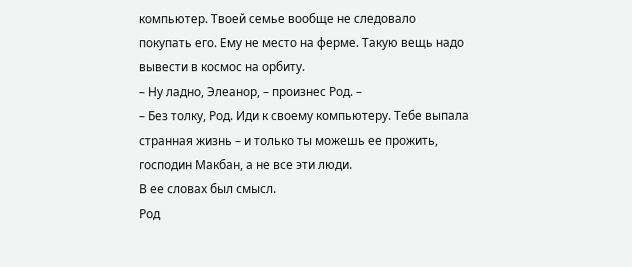компьютер. Твоей семье вообще не следовало покупать его. Ему не место на ферме. Такую вещь надо вывести в космос на орбиту.
– Ну ладно, Элеанор, – произнес Род. –
– Без толку, Род. Иди к своему компьютеру. Тебе выпала странная жизнь – и только ты можешь ее прожить, господин Макбан, а не все эти люди.
В ее словах был смысл.
Род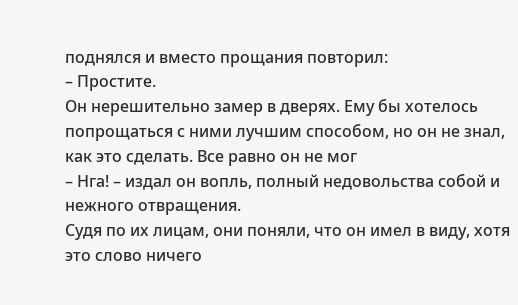поднялся и вместо прощания повторил:
– Простите.
Он нерешительно замер в дверях. Ему бы хотелось попрощаться с ними лучшим способом, но он не знал, как это сделать. Все равно он не мог
– Нга! – издал он вопль, полный недовольства собой и нежного отвращения.
Судя по их лицам, они поняли, что он имел в виду, хотя это слово ничего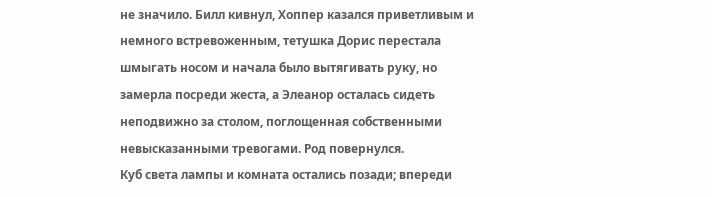не значило. Билл кивнул, Хоппер казался приветливым и немного встревоженным, тетушка Дорис перестала шмыгать носом и начала было вытягивать руку, но замерла посреди жеста, а Элеанор осталась сидеть неподвижно за столом, поглощенная собственными невысказанными тревогами. Род повернулся.
Куб света лампы и комната остались позади; впереди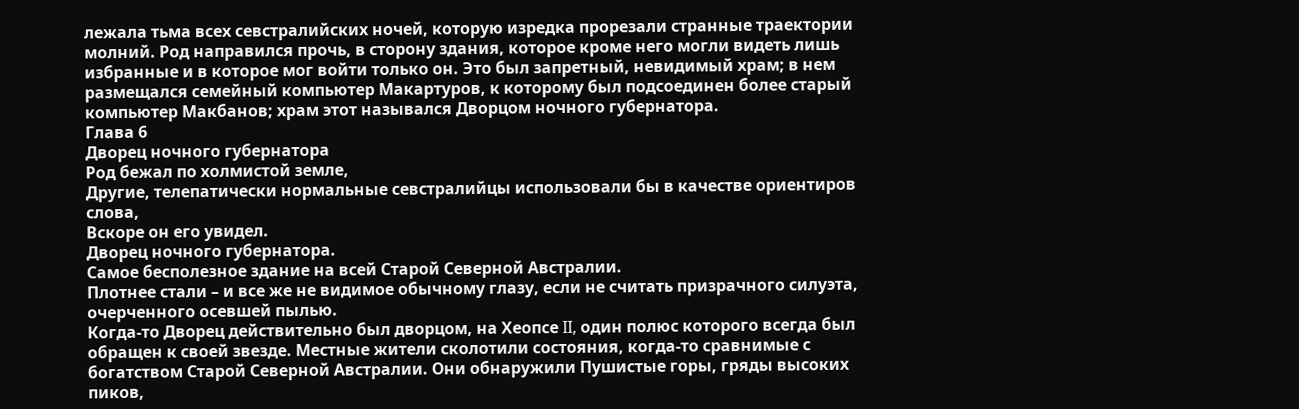лежала тьма всех севстралийских ночей, которую изредка прорезали странные траектории молний. Род направился прочь, в сторону здания, которое кроме него могли видеть лишь избранные и в которое мог войти только он. Это был запретный, невидимый храм; в нем размещался семейный компьютер Макартуров, к которому был подсоединен более старый компьютер Макбанов; храм этот назывался Дворцом ночного губернатора.
Глава 6
Дворец ночного губернатора
Род бежал по холмистой земле,
Другие, телепатически нормальные севстралийцы использовали бы в качестве ориентиров слова,
Вскоре он его увидел.
Дворец ночного губернатора.
Самое бесполезное здание на всей Старой Северной Австралии.
Плотнее стали – и все же не видимое обычному глазу, если не считать призрачного силуэта, очерченного осевшей пылью.
Когда-то Дворец действительно был дворцом, на Хеопсе II, один полюс которого всегда был обращен к своей звезде. Местные жители сколотили состояния, когда-то сравнимые с богатством Старой Северной Австралии. Они обнаружили Пушистые горы, гряды высоких пиков,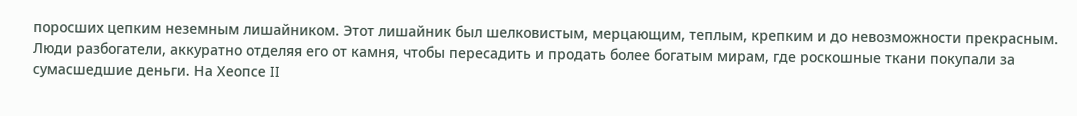поросших цепким неземным лишайником. Этот лишайник был шелковистым, мерцающим, теплым, крепким и до невозможности прекрасным. Люди разбогатели, аккуратно отделяя его от камня, чтобы пересадить и продать более богатым мирам, где роскошные ткани покупали за сумасшедшие деньги. На Хеопсе II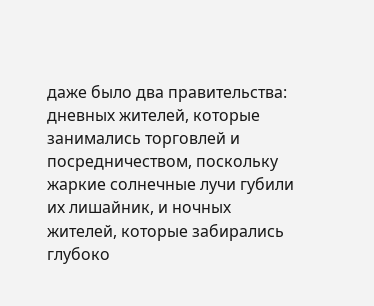даже было два правительства: дневных жителей, которые занимались торговлей и посредничеством, поскольку жаркие солнечные лучи губили их лишайник, и ночных жителей, которые забирались глубоко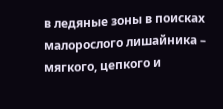в ледяные зоны в поисках малорослого лишайника – мягкого, цепкого и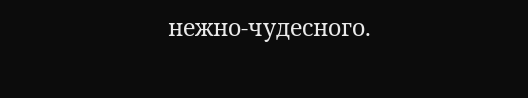нежно-чудесного.